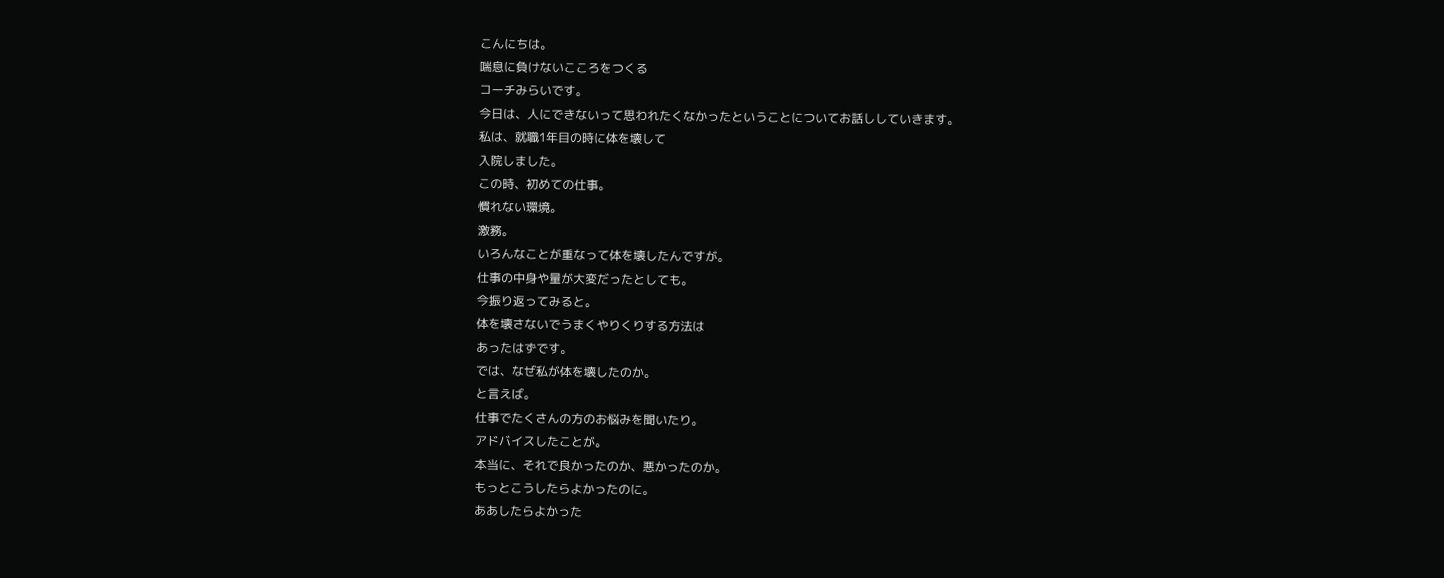こんにちは。
喘息に負けないこころをつくる
コーチみらいです。
今日は、人にできないって思われたくなかったということについてお話ししていきます。
私は、就職1年目の時に体を壊して
入院しました。
この時、初めての仕事。
慣れない環境。
激務。
いろんなことが重なって体を壊したんですが。
仕事の中身や量が大変だったとしても。
今振り返ってみると。
体を壊さないでうまくやりくりする方法は
あったはずです。
では、なぜ私が体を壊したのか。
と言えば。
仕事でたくさんの方のお悩みを聞いたり。
アドバイスしたことが。
本当に、それで良かったのか、悪かったのか。
もっとこうしたらよかったのに。
ああしたらよかった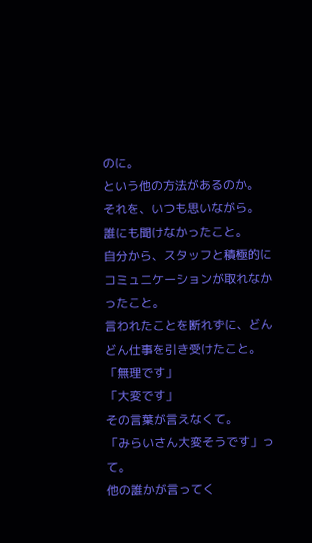のに。
という他の方法があるのか。
それを、いつも思いながら。
誰にも聞けなかったこと。
自分から、スタッフと積極的に
コミュニケーションが取れなかったこと。
言われたことを断れずに、どんどん仕事を引き受けたこと。
「無理です」
「大変です」
その言葉が言えなくて。
「みらいさん大変そうです」って。
他の誰かが言ってく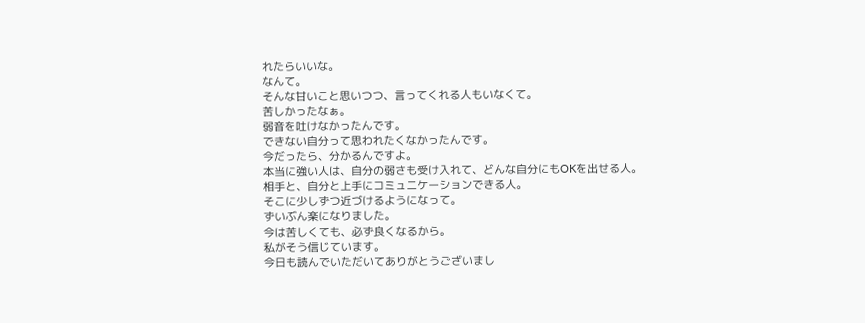れたらいいな。
なんて。
そんな甘いこと思いつつ、言ってくれる人もいなくて。
苦しかったなぁ。
弱音を吐けなかったんです。
できない自分って思われたくなかったんです。
今だったら、分かるんですよ。
本当に強い人は、自分の弱さも受け入れて、どんな自分にもOKを出せる人。
相手と、自分と上手にコミュニケーションできる人。
そこに少しずつ近づけるようになって。
ずいぶん楽になりました。
今は苦しくても、必ず良くなるから。
私がそう信じています。
今日も読んでいただいてありがとうございまし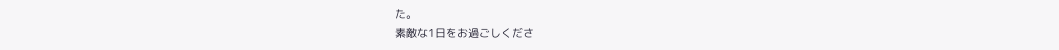た。
素敵な1日をお過ごしくださ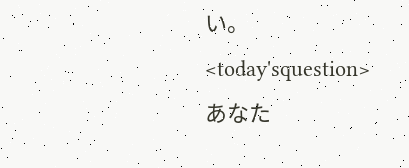い。
<today'squestion>
あなた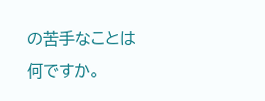の苦手なことは何ですか。